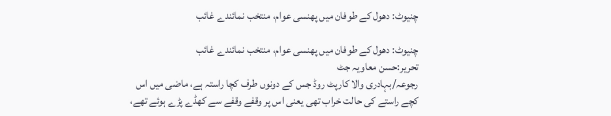چنیوٹ: دھول کے طوفان میں پھنسی عوام، منتخب نمائندے غائب

چنیوٹ: دھول کے طوفان میں پھنسی عوام، منتخب نمائندے غائب
تحریر:حسن معاویہ جٹ
رجوعہ/بہادری والا کارپٹ روڈ جس کے دونوں طرف کچا راستہ ہے، ماضی میں اس کچے راستے کی حالت خراب تھی یعنی اس پر وقفے وقفے سے کھڈے پڑے ہوئے تھے،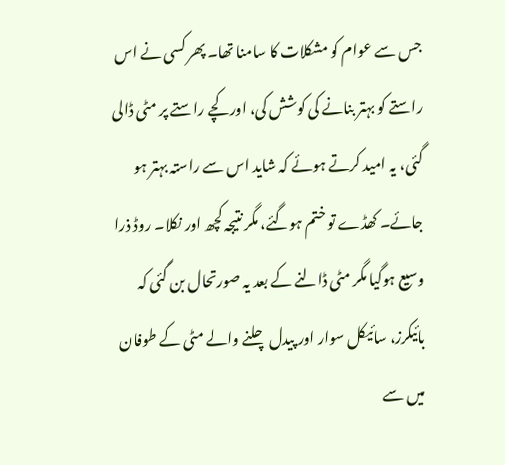جس سے عوام کو مشکلات کا سامنا تھا۔ پھر کسی نے اس راستے کو بہتر بنانے کی کوشش کی، اور کچے راستے پر مٹی ڈالی گئی، یہ امید کرتے ہوئے کہ شاید اس سے راستہ بہتر ہو جائے۔ کھڈے تو ختم ہوگئے، مگر نتیجہ کچھ اور نکلا۔ روڈ ذرا وسیع ہوگیا مگر مٹی ڈالنے کے بعد یہ صورتحال بن گئی کہ بائیکرز، سائیکل سوار اور پیدل چلنے والے مٹی کے طوفان میں سے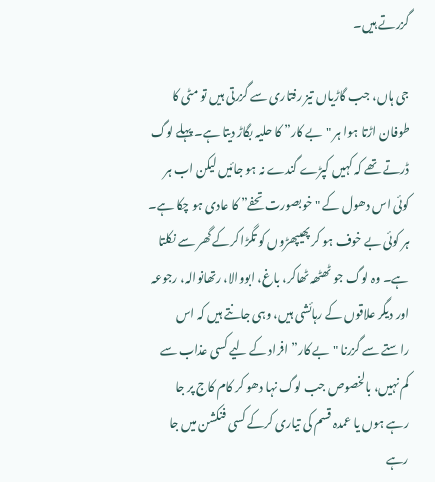گزرتے ہیں۔

جی ہاں، جب گاڑیاں تیز رفتاری سے گزرتی ہیں تو مٹی کا طوفان اڑتا ہوا ہر "بے کار” کا حلیہ بگاڑ دیتا ہے۔ پہلے لوگ ڈرتے تھے کہ کہیں کپڑے گندے نہ ہو جائیں لیکن اب ہر کوئی اس دھول کے "خوبصورت تحفے” کا عادی ہو چکا ہے۔ ہر کوئی بے خوف ہو کر پھیپھڑوں کو تگڑا کرکے گھر سے نکلتا ہے۔ وہ لوگ جو ٹھٹھہ ٹھاکر، باغ، ابووالا، رتھانوالہ، رجوعہ اور دیگر علاقوں کے رہائشی ہیں، وہی جانتے ہیں کہ اس راستے سے گزرنا "بے کار” افراد کے لیے کسی عذاب سے کم نہیں، بالخصوص جب لوگ نہا دھو کر کام کاج پر جا رہے ہوں یا عمدہ قسم کی تیاری کرکے کسی فنکشن میں جا رہے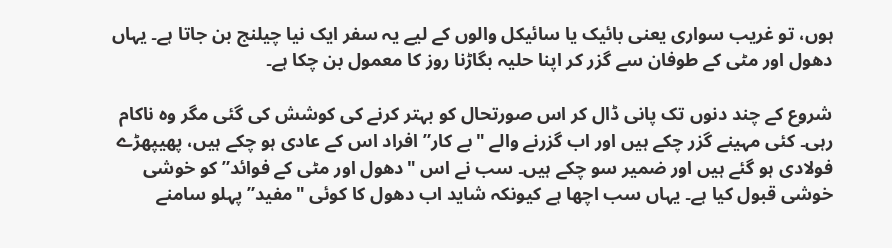ہوں، تو غریب سواری یعنی بائیک یا سائیکل والوں کے لیے یہ سفر ایک نیا چیلنج بن جاتا ہے۔ یہاں دھول اور مٹی کے طوفان سے گزر کر اپنا حلیہ بگاڑنا روز کا معمول بن چکا ہے۔

شروع کے چند دنوں تک پانی ڈال کر اس صورتحال کو بہتر کرنے کی کوشش کی گئی مگر وہ ناکام رہی۔ کئی مہینے گزر چکے ہیں اور اب گزرنے والے "بے کار” افراد اس کے عادی ہو چکے ہیں، پھیپھڑے فولادی ہو گئے ہیں اور ضمیر سو چکے ہیں۔ سب نے اس "دھول اور مٹی کے فوائد” کو خوشی خوشی قبول کیا ہے۔ یہاں سب اچھا ہے کیونکہ شاید اب دھول کا کوئی "مفید” پہلو سامنے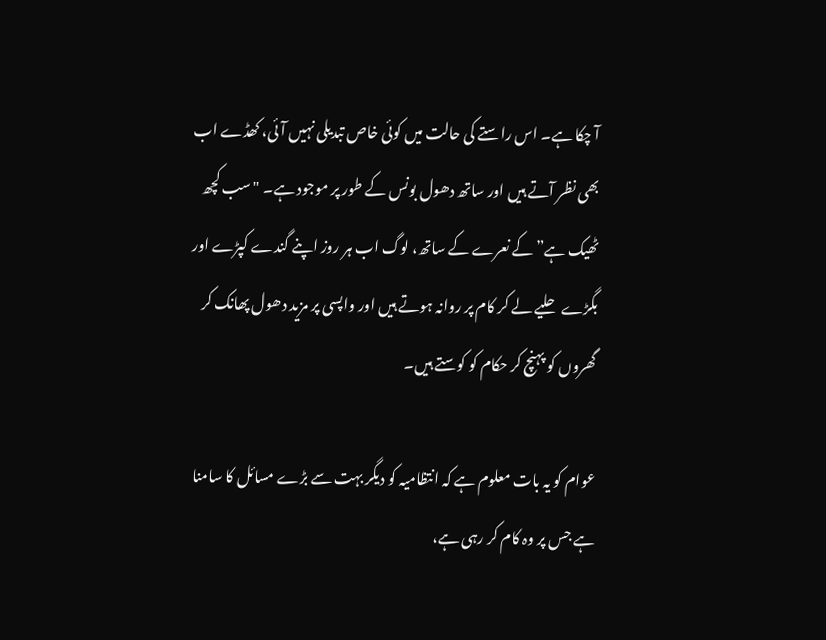آ چکا ہے۔ اس راستے کی حالت میں کوئی خاص تبدیلی نہیں آئی، کھڈے اب بھی نظر آتے ہیں اور ساتھ دھول بونس کے طور پر موجود ہے۔ "سب کچھ ٹھیک ہے” کے نعرے کے ساتھ، لوگ اب ہر روز اپنے گندے کپڑے اور بگڑے حلیے لے کر کام پر روانہ ہوتے ہیں اور واپسی پر مزید دھول پھانک کر گھروں کو پہنچ کر حکام کو کوستے ہیں۔

عوام کو یہ بات معلوم ہے کہ انتظامیہ کو دیگر بہت سے بڑے مسائل کا سامنا ہے جس پر وہ کام کر رہی ہے،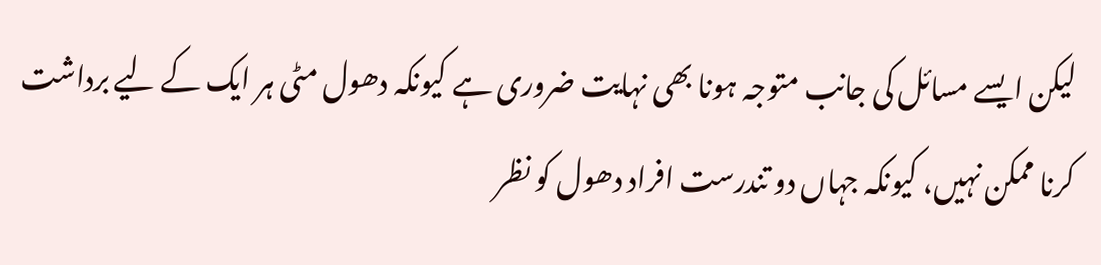لیکن ایسے مسائل کی جانب متوجہ ہونا بھی نہایت ضروری ہے کیونکہ دھول مٹی ہر ایک کے لیے برداشت کرنا ممکن نہیں، کیونکہ جہاں دو تندرست افراد دھول کو نظر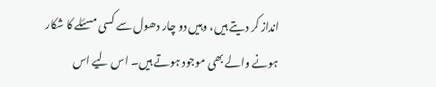انداز کر دیتے ہیں، وہیں دو چار دھول سے کسی مسئلے کا شکار ہونے والے بھی موجود ہوتے ہیں۔ اس لیے اس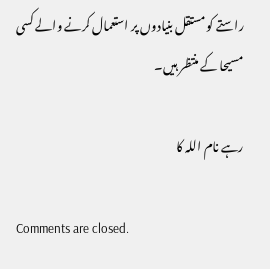راستے کو مستقل بنیادوں پر استعمال کرنے والے کسی مسیحا کے منتظر ہیں۔

رہے نام اللہ کا

Comments are closed.